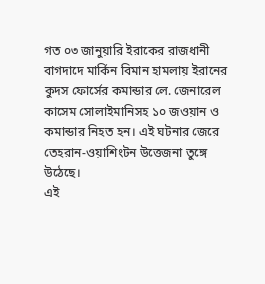গত ০৩ জানুয়ারি ইরাকের রাজধানী বাগদাদে মার্কিন বিমান হামলায় ইরানের কুদস ফোর্সের কমান্ডার লে. জেনারেল কাসেম সোলাইমানিসহ ১০ জওয়ান ও কমান্ডার নিহত হন। এই ঘটনার জেরে তেহরান-ওয়াশিংটন উত্তেজনা তুঙ্গে উঠেছে।
এই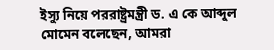ইস্যু নিয়ে পররাষ্ট্রমন্ত্রী ড. এ কে আব্দুল মোমেন বলেছেন, আমরা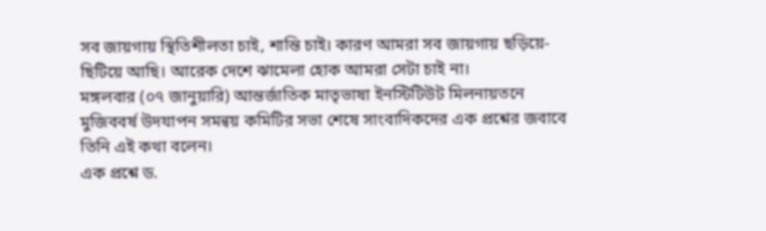সব জায়গায় স্থিতিশীলতা চাই, শান্তি চাই। কারণ আমরা সব জায়গায় ছড়িয়ে-ছিটিয়ে আছি। আরেক দেশে ঝামেলা হোক আমরা সেটা চাই না।
মঙ্গলবার (০৭ জানুয়ারি) আন্তর্জাতিক মাতৃভাষা ইনস্টিটিউট মিলনায়তনে মুজিববর্ষ উদযাপন সমন্বয় কমিটির সভা শেষে সাংবাদিকদের এক প্রশ্নের জবাবে তিনি এই কথা বলেন।
এক প্রশ্নে ড.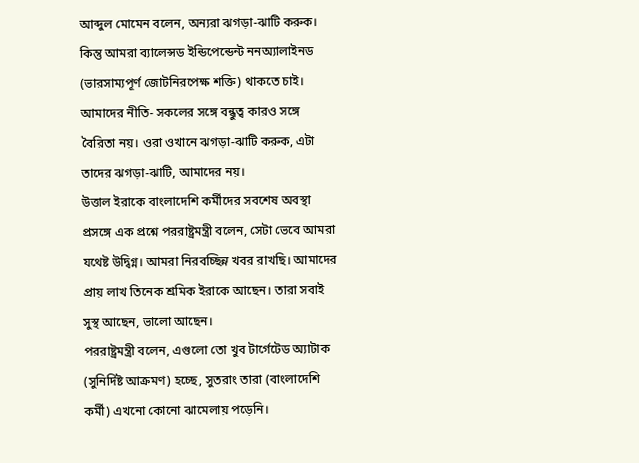আব্দুল মোমেন বলেন, অন্যরা ঝগড়া-ঝাটি করুক। কিন্তু আমরা ব্যালেন্সড ইন্ডিপেন্ডেন্ট ননঅ্যালাইনড (ভারসাম্যপূর্ণ জোটনিরপেক্ষ শক্তি) থাকতে চাই। আমাদের নীতি- সকলের সঙ্গে বন্ধুত্ব কারও সঙ্গে বৈরিতা নয়। ওরা ওখানে ঝগড়া-ঝাটি করুক, এটা তাদের ঝগড়া-ঝাটি, আমাদের নয়।
উত্তাল ইরাকে বাংলাদেশি কর্মীদের সবশেষ অবস্থা প্রসঙ্গে এক প্রশ্নে পররাষ্ট্রমন্ত্রী বলেন, সেটা ভেবে আমরা যথেষ্ট উদ্বিগ্ন। আমরা নিরবচ্ছিন্ন খবর রাখছি। আমাদের প্রায় লাখ তিনেক শ্রমিক ইরাকে আছেন। তারা সবাই সুস্থ আছেন, ভালো আছেন।
পররাষ্ট্রমন্ত্রী বলেন, এগুলো তো খুব টার্গেটেড অ্যাটাক (সুনির্দিষ্ট আক্রমণ) হচ্ছে, সুতরাং তারা (বাংলাদেশি কর্মী) এখনো কোনো ঝামেলায় পড়েনি।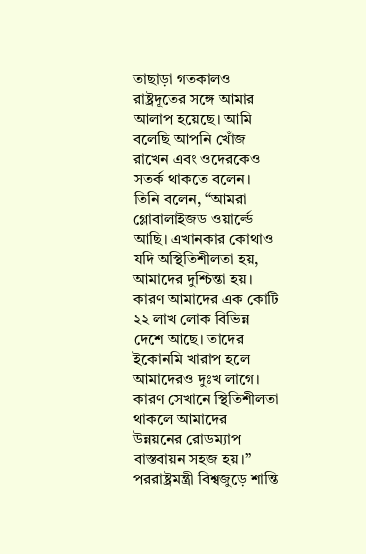তাছাড়া গতকালও রাষ্ট্রদূতের সঙ্গে আমার আলাপ হয়েছে। আমি বলেছি আপনি খোঁজ রাখেন এবং ওদেরকেও সতর্ক থাকতে বলেন।
তিনি বলেন, “আমরা গ্লোবালাইজড ওয়ার্ল্ডে আছি। এখানকার কোথাও যদি অস্থিতিশীলতা হয়, আমাদের দুশ্চিন্তা হয়। কারণ আমাদের এক কোটি ২২ লাখ লোক বিভিন্ন দেশে আছে। তাদের ইকোনমি খারাপ হলে আমাদেরও দুঃখ লাগে। কারণ সেখানে স্থিতিশীলতা থাকলে আমাদের উন্নয়নের রোডম্যাপ বাস্তবায়ন সহজ হয়।”
পররাষ্ট্রমন্ত্রী বিশ্বজুড়ে শান্তি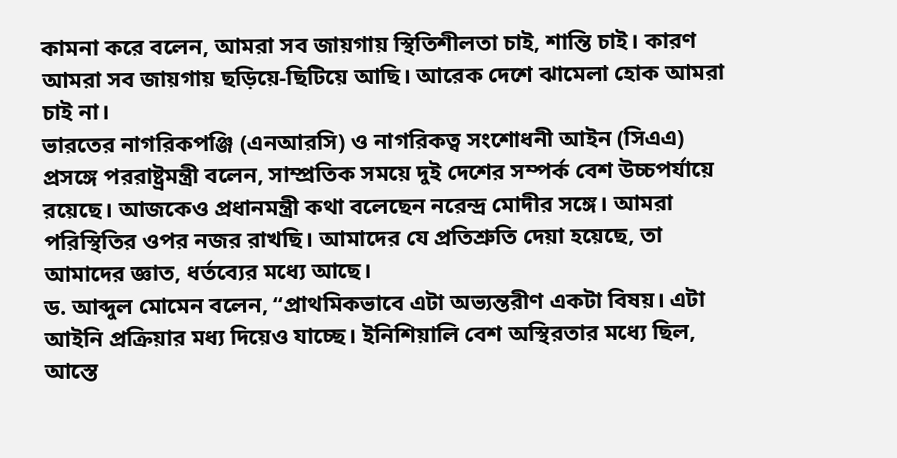কামনা করে বলেন, আমরা সব জায়গায় স্থিতিশীলতা চাই, শান্তি চাই। কারণ আমরা সব জায়গায় ছড়িয়ে-ছিটিয়ে আছি। আরেক দেশে ঝামেলা হোক আমরা চাই না।
ভারতের নাগরিকপঞ্জি (এনআরসি) ও নাগরিকত্ব সংশোধনী আইন (সিএএ) প্রসঙ্গে পররাষ্ট্রমন্ত্রী বলেন, সাম্প্রতিক সময়ে দুই দেশের সম্পর্ক বেশ উচ্চপর্যায়ে রয়েছে। আজকেও প্রধানমন্ত্রী কথা বলেছেন নরেন্দ্র মোদীর সঙ্গে। আমরা পরিস্থিতির ওপর নজর রাখছি। আমাদের যে প্রতিশ্রুতি দেয়া হয়েছে, তা আমাদের জ্ঞাত, ধর্তব্যের মধ্যে আছে।
ড. আব্দুল মোমেন বলেন, “প্রাথমিকভাবে এটা অভ্যন্তরীণ একটা বিষয়। এটা আইনি প্রক্রিয়ার মধ্য দিয়েও যাচ্ছে। ইনিশিয়ালি বেশ অস্থিরতার মধ্যে ছিল, আস্তে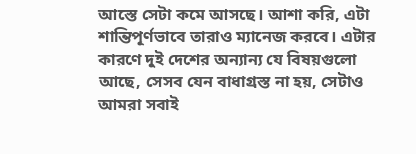আস্তে সেটা কমে আসছে। আশা করি, এটা শান্তিপূর্ণভাবে তারাও ম্যানেজ করবে। এটার কারণে দুই দেশের অন্যান্য যে বিষয়গুলো আছে, সেসব যেন বাধাগ্রস্ত না হয়, সেটাও আমরা সবাই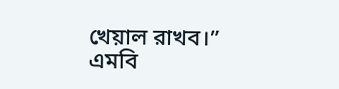খেয়াল রাখব।”
এমবি